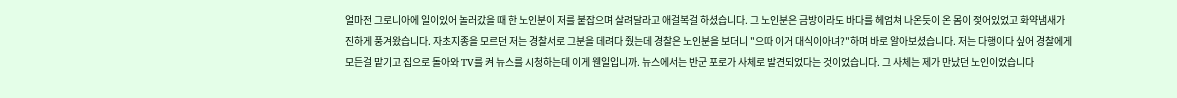얼마전 그로니아에 일이있어 놀러갔을 때 한 노인분이 저를 붙잡으며 살려달라고 애걸복걸 하셨습니다. 그 노인분은 금방이라도 바다를 헤엄쳐 나온듯이 온 몸이 젖어있었고 화약냄새가 진하게 풍겨왔습니다. 자초지종을 모르던 저는 경찰서로 그분을 데려다 줬는데 경찰은 노인분을 보더니 "으따 이거 대식이아녀?"하며 바로 알아보셨습니다. 저는 다행이다 싶어 경찰에게 모든걸 맡기고 집으로 돌아와 TV를 켜 뉴스를 시청하는데 이게 웬일입니까. 뉴스에서는 반군 포로가 사체로 발견되었다는 것이었습니다. 그 사체는 제가 만났던 노인이었습니다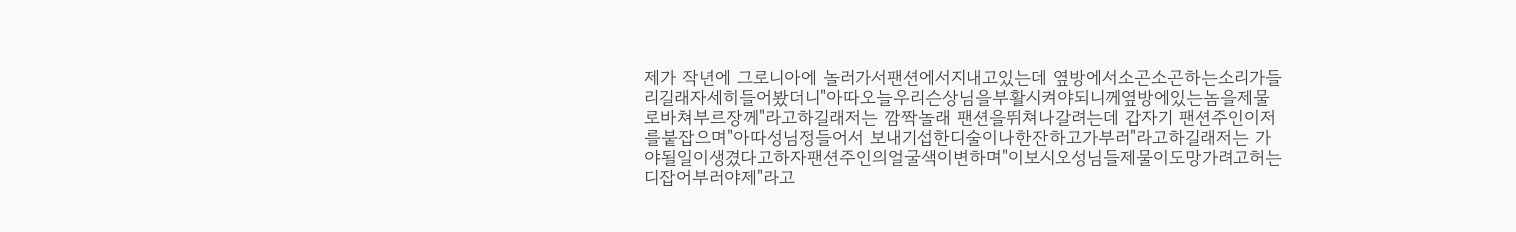제가 작년에 그로니아에 놀러가서팬션에서지내고있는데 옆방에서소곤소곤하는소리가들리길래자세히들어봤더니"아따오늘우리슨상님을부활시켜야되니께옆방에있는놈을제물로바쳐부르장께"라고하길래저는 깜짝놀래 팬션을뛰쳐나갈려는데 갑자기 팬션주인이저를붙잡으며"아따성님정들어서 보내기섭한디술이나한잔하고가부러"라고하길래저는 가야될일이생겼다고하자팬션주인의얼굴색이변하며"이보시오성님들제물이도망가려고허는디잡어부러야제"라고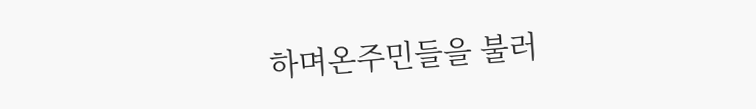하며온주민들을 불러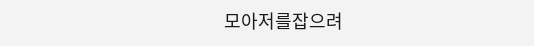모아저를잡으려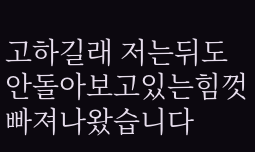고하길래 저는뒤도안돌아보고있는힘껏빠져나왔습니다